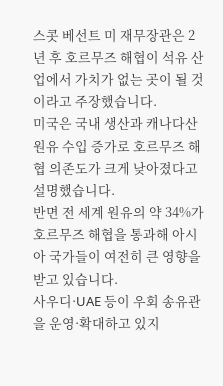스콧 베선트 미 재무장관은 2년 후 호르무즈 해협이 석유 산업에서 가치가 없는 곳이 될 것이라고 주장했습니다.
미국은 국내 생산과 캐나다산 원유 수입 증가로 호르무즈 해협 의존도가 크게 낮아졌다고 설명했습니다.
반면 전 세계 원유의 약 34%가 호르무즈 해협을 통과해 아시아 국가들이 여전히 큰 영향을 받고 있습니다.
사우디·UAE 등이 우회 송유관을 운영·확대하고 있지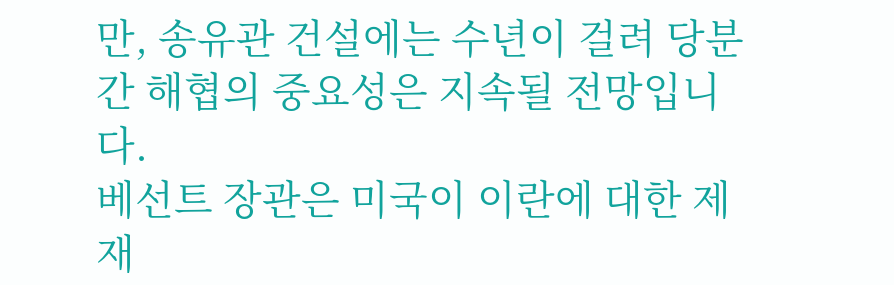만, 송유관 건설에는 수년이 걸려 당분간 해협의 중요성은 지속될 전망입니다.
베선트 장관은 미국이 이란에 대한 제재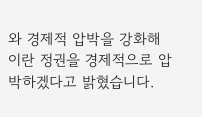와 경제적 압박을 강화해 이란 정권을 경제적으로 압박하겠다고 밝혔습니다.